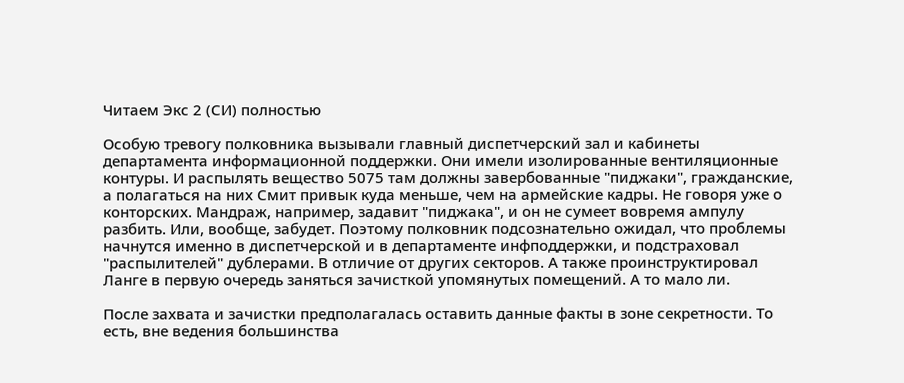Читаем Экс 2 (СИ) полностью

Особую тревогу полковника вызывали главный диспетчерский зал и кабинеты департамента информационной поддержки. Они имели изолированные вентиляционные контуры. И распылять вещество 5075 там должны завербованные "пиджаки", гражданские, а полагаться на них Смит привык куда меньше, чем на армейские кадры. Не говоря уже о конторских. Мандраж, например, задавит "пиджака", и он не сумеет вовремя ампулу разбить. Или, вообще, забудет. Поэтому полковник подсознательно ожидал, что проблемы начнутся именно в диспетчерской и в департаменте инфподдержки, и подстраховал "распылителей" дублерами. В отличие от других секторов. А также проинструктировал Ланге в первую очередь заняться зачисткой упомянутых помещений. А то мало ли.

После захвата и зачистки предполагалась оставить данные факты в зоне секретности. То есть, вне ведения большинства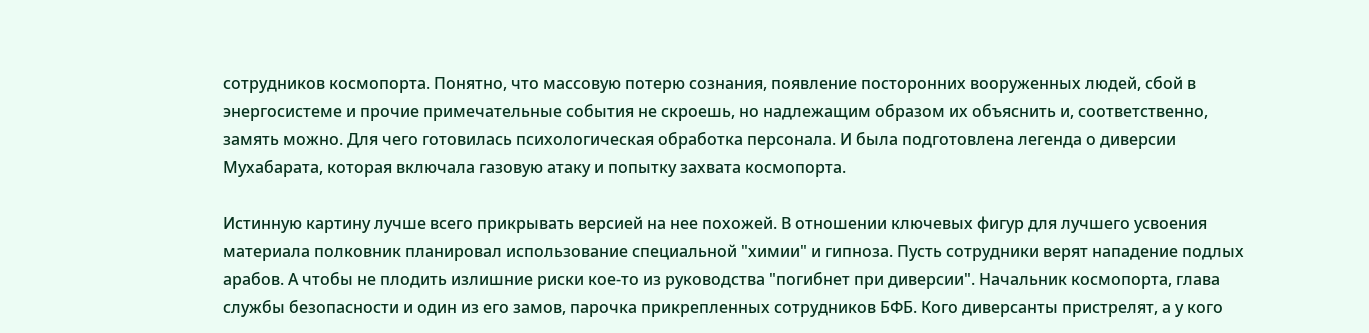сотрудников космопорта. Понятно, что массовую потерю сознания, появление посторонних вооруженных людей, сбой в энергосистеме и прочие примечательные события не скроешь, но надлежащим образом их объяснить и, соответственно, замять можно. Для чего готовилась психологическая обработка персонала. И была подготовлена легенда о диверсии Мухабарата, которая включала газовую атаку и попытку захвата космопорта.

Истинную картину лучше всего прикрывать версией на нее похожей. В отношении ключевых фигур для лучшего усвоения материала полковник планировал использование специальной "химии" и гипноза. Пусть сотрудники верят нападение подлых арабов. А чтобы не плодить излишние риски кое-то из руководства "погибнет при диверсии". Начальник космопорта, глава службы безопасности и один из его замов, парочка прикрепленных сотрудников БФБ. Кого диверсанты пристрелят, а у кого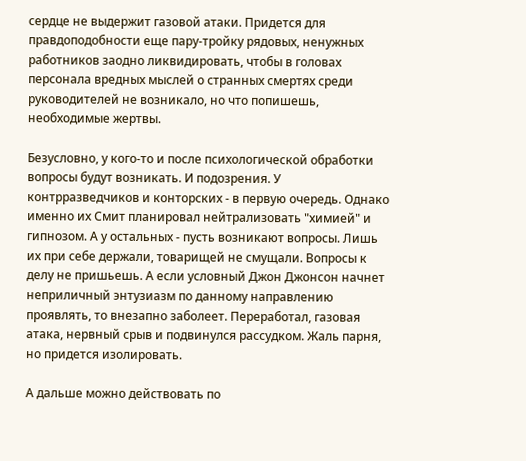сердце не выдержит газовой атаки. Придется для правдоподобности еще пару-тройку рядовых, ненужных работников заодно ликвидировать, чтобы в головах персонала вредных мыслей о странных смертях среди руководителей не возникало, но что попишешь, необходимые жертвы.

Безусловно, у кого-то и после психологической обработки вопросы будут возникать. И подозрения. У контрразведчиков и конторских - в первую очередь. Однако именно их Смит планировал нейтрализовать "химией" и гипнозом. А у остальных - пусть возникают вопросы. Лишь их при себе держали, товарищей не смущали. Вопросы к делу не пришьешь. А если условный Джон Джонсон начнет неприличный энтузиазм по данному направлению проявлять, то внезапно заболеет. Переработал, газовая атака, нервный срыв и подвинулся рассудком. Жаль парня, но придется изолировать.

А дальше можно действовать по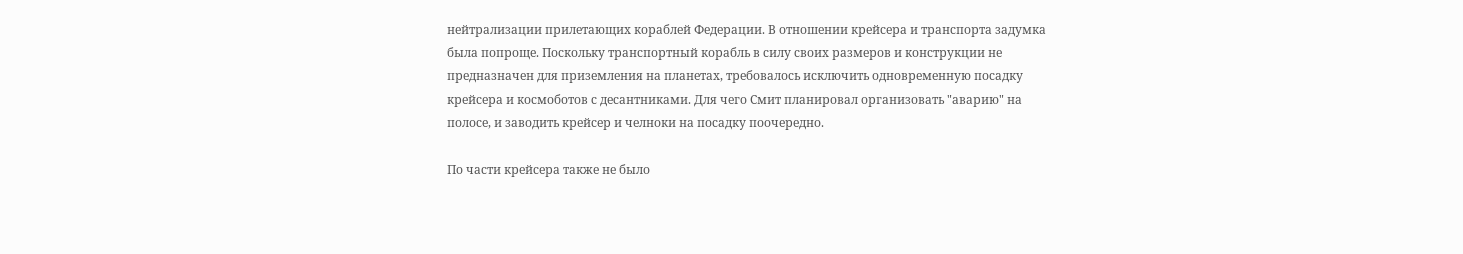нейтрализации прилетающих кораблей Федерации. В отношении крейсера и транспорта задумка была попроще. Поскольку транспортный корабль в силу своих размеров и конструкции не предназначен для приземления на планетах, требовалось исключить одновременную посадку крейсера и космоботов с десантниками. Для чего Смит планировал организовать "аварию" на полосе, и заводить крейсер и челноки на посадку поочередно.

По части крейсера также не было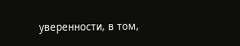уверенности, в том,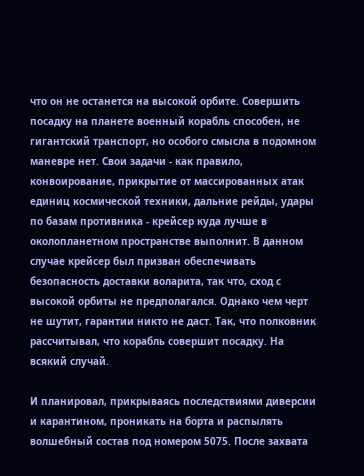что он не останется на высокой орбите. Совершить посадку на планете военный корабль способен, не гигантский транспорт, но особого смысла в подомном маневре нет. Свои задачи - как правило, конвоирование, прикрытие от массированных атак единиц космической техники, дальние рейды, удары по базам противника - крейсер куда лучше в околопланетном пространстве выполнит. В данном случае крейсер был призван обеспечивать безопасность доставки воларита, так что, сход с высокой орбиты не предполагался. Однако чем черт не шутит, гарантии никто не даст. Так, что полковник рассчитывал, что корабль совершит посадку. На всякий случай.

И планировал, прикрываясь последствиями диверсии и карантином, проникать на борта и распылять волшебный состав под номером 5075. После захвата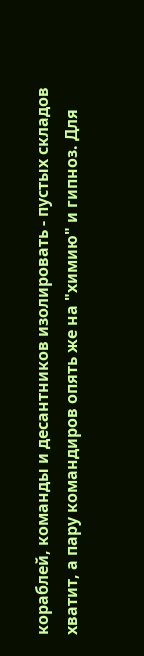кораблей, команды и десантников изолировать - пустых складов хватит, а пару командиров опять же на "химию" и гипноз. Для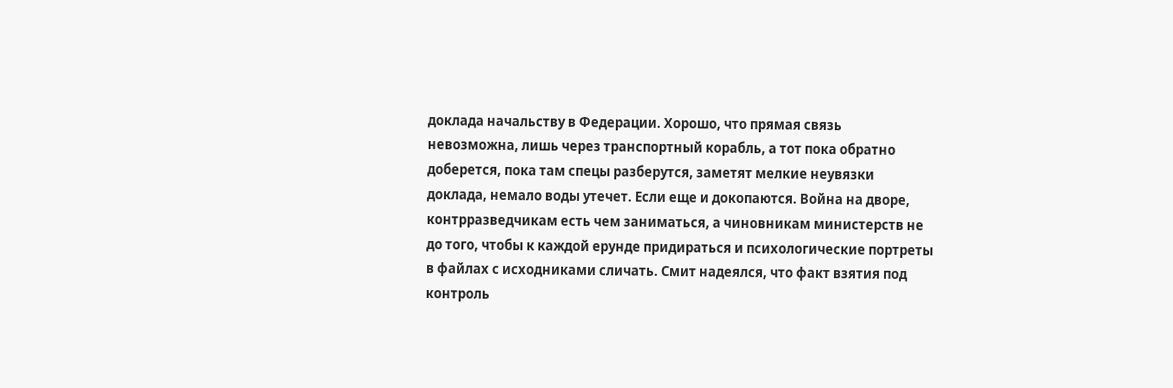доклада начальству в Федерации. Хорошо, что прямая связь невозможна, лишь через транспортный корабль, а тот пока обратно доберется, пока там спецы разберутся, заметят мелкие неувязки доклада, немало воды утечет. Если еще и докопаются. Война на дворе, контрразведчикам есть чем заниматься, а чиновникам министерств не до того, чтобы к каждой ерунде придираться и психологические портреты в файлах с исходниками сличать. Смит надеялся, что факт взятия под контроль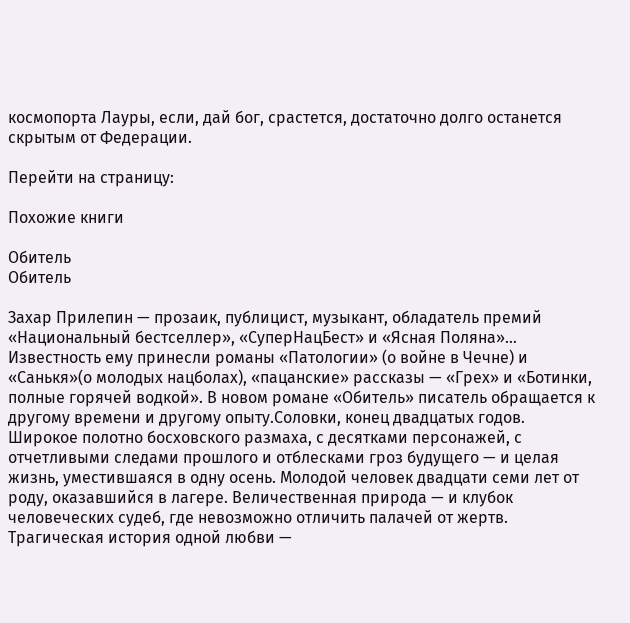космопорта Лауры, если, дай бог, срастется, достаточно долго останется скрытым от Федерации.

Перейти на страницу:

Похожие книги

Обитель
Обитель

Захар Прилепин — прозаик, публицист, музыкант, обладатель премий «Национальный бестселлер», «СуперНацБест» и «Ясная Поляна»… Известность ему принесли романы «Патологии» (о войне в Чечне) и «Санькя»(о молодых нацболах), «пацанские» рассказы — «Грех» и «Ботинки, полные горячей водкой». В новом романе «Обитель» писатель обращается к другому времени и другому опыту.Соловки, конец двадцатых годов. Широкое полотно босховского размаха, с десятками персонажей, с отчетливыми следами прошлого и отблесками гроз будущего — и целая жизнь, уместившаяся в одну осень. Молодой человек двадцати семи лет от роду, оказавшийся в лагере. Величественная природа — и клубок человеческих судеб, где невозможно отличить палачей от жертв. Трагическая история одной любви —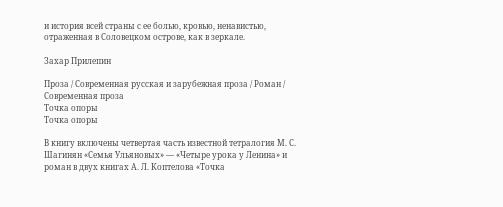и история всей страны с ее болью, кровью, ненавистью, отраженная в Соловецком острове, как в зеркале.

Захар Прилепин

Проза / Современная русская и зарубежная проза / Роман / Современная проза
Точка опоры
Точка опоры

В книгу включены четвертая часть известной тетралогия М. С. Шагинян «Семья Ульяновых» — «Четыре урока у Ленина» и роман в двух книгах А. Л. Коптелова «Точка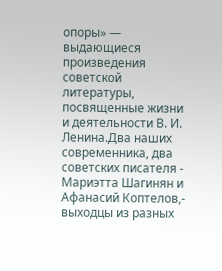опоры» — выдающиеся произведения советской литературы, посвященные жизни и деятельности В. И. Ленина.Два наших современника, два советских писателя - Мариэтта Шагинян и Афанасий Коптелов,- выходцы из разных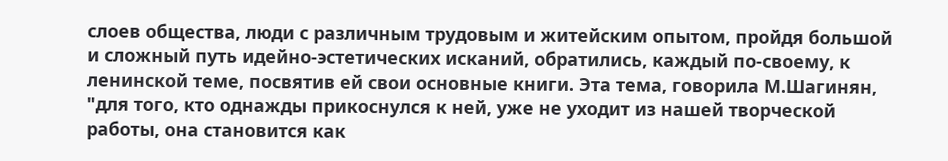слоев общества, люди с различным трудовым и житейским опытом, пройдя большой и сложный путь идейно-эстетических исканий, обратились, каждый по-своему, к ленинской теме, посвятив ей свои основные книги. Эта тема, говорила М.Шагинян, "для того, кто однажды прикоснулся к ней, уже не уходит из нашей творческой работы, она становится как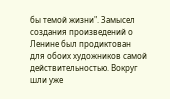бы темой жизни". Замысел создания произведений о Ленине был продиктован для обоих художников самой действительностью. Вокруг шли уже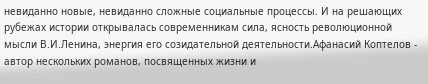невиданно новые, невиданно сложные социальные процессы. И на решающих рубежах истории открывалась современникам сила, ясность революционной мысли В.И.Ленина, энергия его созидательной деятельности.Афанасий Коптелов - автор нескольких романов, посвященных жизни и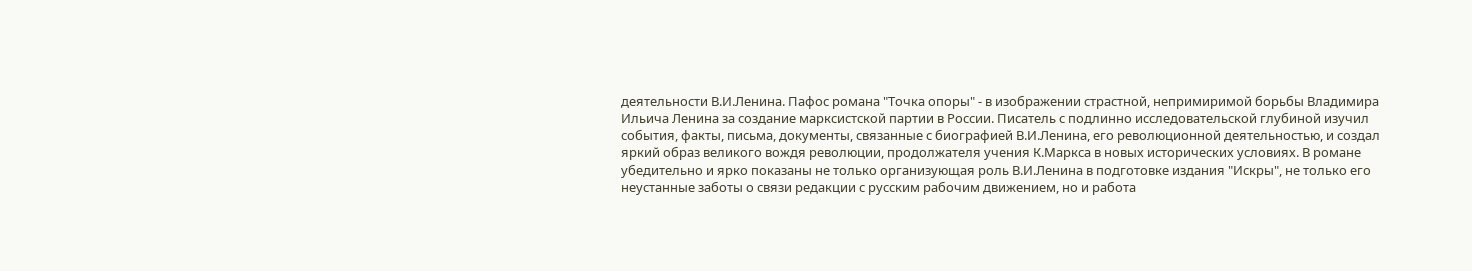деятельности В.И.Ленина. Пафос романа "Точка опоры" - в изображении страстной, непримиримой борьбы Владимира Ильича Ленина за создание марксистской партии в России. Писатель с подлинно исследовательской глубиной изучил события, факты, письма, документы, связанные с биографией В.И.Ленина, его революционной деятельностью, и создал яркий образ великого вождя революции, продолжателя учения К.Маркса в новых исторических условиях. В романе убедительно и ярко показаны не только организующая роль В.И.Ленина в подготовке издания "Искры", не только его неустанные заботы о связи редакции с русским рабочим движением, но и работа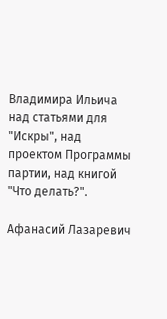Владимира Ильича над статьями для "Искры", над проектом Программы партии, над книгой "Что делать?".

Афанасий Лазаревич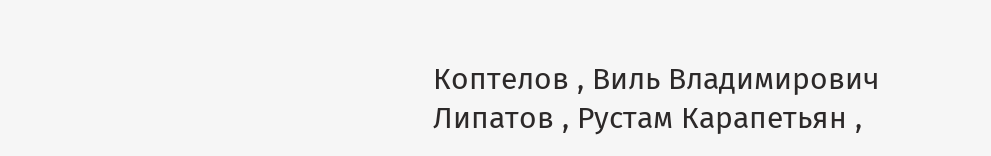Коптелов , Виль Владимирович Липатов , Рустам Карапетьян ,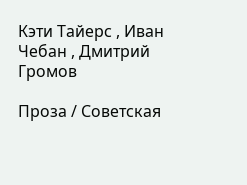Кэти Тайерс , Иван Чебан , Дмитрий Громов

Проза / Советская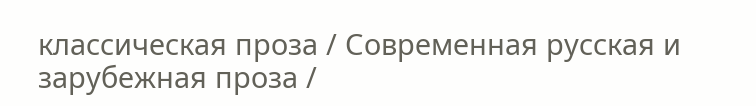классическая проза / Современная русская и зарубежная проза /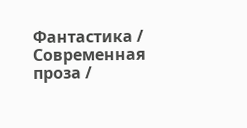Фантастика / Современная проза /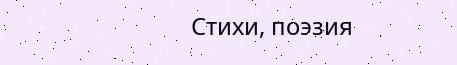Cтихи, поэзия